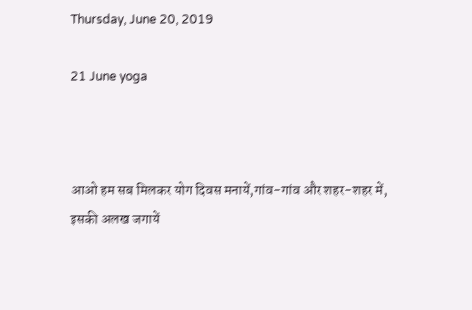Thursday, June 20, 2019

21 June yoga



आओ हम सब मिलकर योग दिवस मनायें,गांव-गांव और शहर-शहर में, इसकी अलख जगायें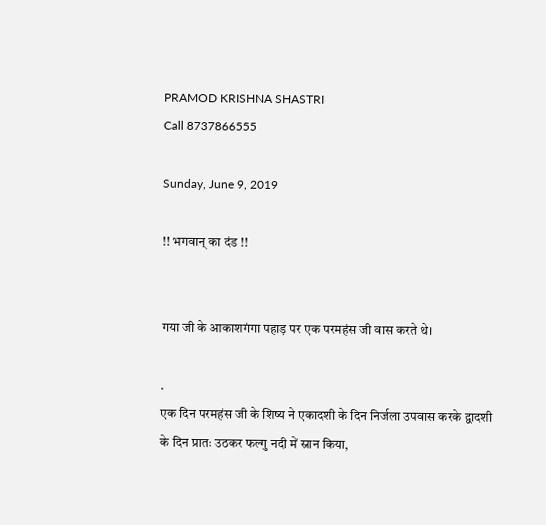PRAMOD KRISHNA SHASTRI
Call 8737866555

Sunday, June 9, 2019

!! भगवान् का दंड !!


गया जी के आकाशगंगा पहाड़ पर एक परमहंस जी वास करते थे।

.
एक दिन परमहंस जी के शिष्य ने एकादशी के दिन निर्जला उपवास करके द्वादशी के दिन प्रातः उठकर फल्गु नदी में स्नान किया,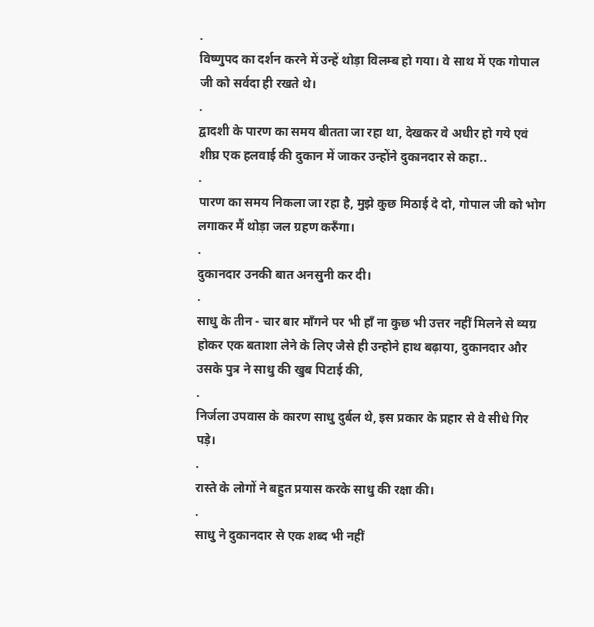.
विष्णुपद का दर्शन करने में उन्हें थोड़ा विलम्ब हो गया। वे साथ में एक गोपाल जी को सर्वदा ही रखते थे।
.
द्वादशी के पारण का समय बीतता जा रहा था, देखकर वे अधीर हो गये एवं शीघ्र एक हलवाई की दुकान में जाकर उन्होंने दुकानदार से कहा..
.
पारण का समय निकला जा रहा है, मुझे कुछ मिठाई दे दो, गोपाल जी को भोग लगाकर मैं थोड़ा जल ग्रहण करुँगा।
.
दुकानदार उनकी बात अनसुनी कर दी।
.
साधु के तीन - चार बार माँगने पर भी हाँ ना कुछ भी उत्तर नहीं मिलने से व्यग्र होकर एक बताशा लेने के लिए जैसे ही उन्होने हाथ बढ़ाया, दुकानदार और उसके पुत्र ने साधु की खुब पिटाई की,
.
निर्जला उपवास के कारण साधु दुर्बल थे, इस प्रकार के प्रहार से वे सीधे गिर पड़े।
.
रास्ते के लोगों ने बहुत प्रयास करके साधु की रक्षा की।
.
साधु ने दुकानदार से एक शब्द भी नहीं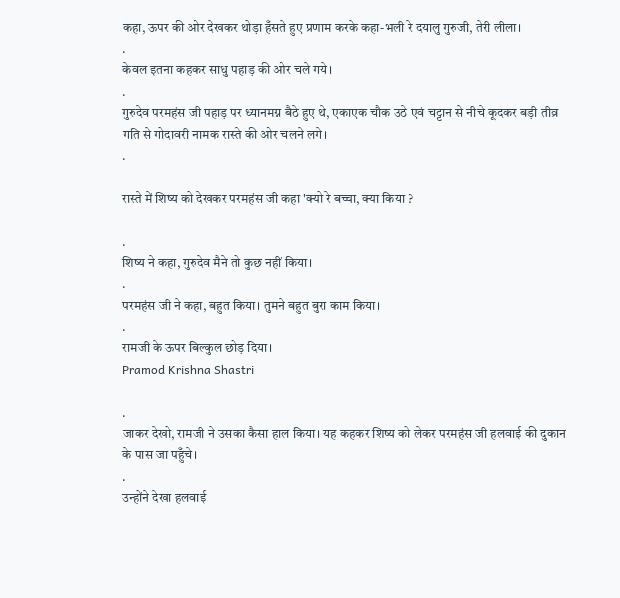कहा, ऊपर की ओर देखकर थोड़ा हँसते हुए प्रणाम करके कहा-भली रे दयालु गुरुजी, तेरी लीला।
.
केवल इतना कहकर साधु पहाड़ की ओर चले गये।
.
गुरुदेव परमहंस जी पहाड़ पर ध्यानमग्न बैठे हुए थे, एकाएक चौक उठे एवं चट्टान से नीचे कूदकर बड़ी तीव्र गति से गोदावरी नामक रास्ते की ओर चलने लगे।
.

रास्ते में शिष्य को देखकर परमहंस जी कहा 'क्यो रे बच्चा, क्या किया ?

.
शिष्य ने कहा, गुरुदेव मैने तो कुछ नहीं किया।
.
परमहंस जी ने कहा, बहुत किया। तुमने बहुत बुरा काम किया।
.
रामजी के ऊपर बिल्कुल छोड़ दिया।
Pramod Krishna Shastri

.
जाकर देखो, रामजी ने उसका कैसा हाल किया। यह कहकर शिष्य को लेकर परमहंस जी हलवाई की दुकान के पास जा पहुँचे।
.
उन्होंने देखा हलवाई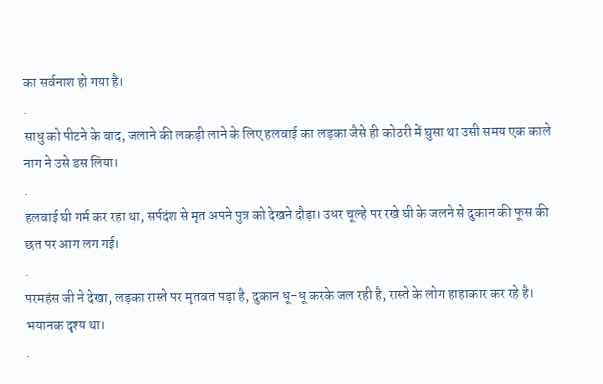का सर्वनाश हो गया है।
.
साधु को पीटने के बाद, जलाने की लकड़ी लाने के लिए हलवाई का लड़का जैसे ही कोठरी में घुसा था उसी समय एक काले नाग ने उसे डस लिया।
.
हलवाई घी गर्म कर रहा था, सर्पदंश से मृत अपने पुत्र को देखने दौड़ा। उधर चूल्हे पर रखे घी के जलने से दुकान की फूस की छत पर आग लग गई।
.
परमहंस जी ने देखा, लड़का रास्ते पर मृतवत पड़ा है, दुकान धू-धू करके जल रही है, रास्ते के लोग हाहाकार कर रहे है। भयानक दृश्य था।
.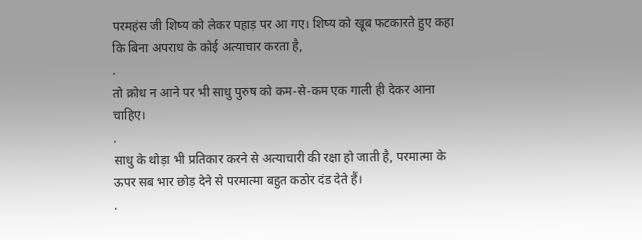परमहंस जी शिष्य को लेकर पहाड़ पर आ गए। शिष्य को खूब फटकारते हुए कहा कि बिना अपराध के कोई अत्याचार करता है,
.
तो क्रोध न आने पर भी साधु पुरुष को कम-से-कम एक गाली ही देकर आना चाहिए।
.
साधु के थोड़ा भी प्रतिकार करने से अत्याचारी की रक्षा हो जाती है, परमात्मा के ऊपर सब भार छोड़ देने से परमात्मा बहुत कठोर दंड देते हैं।
.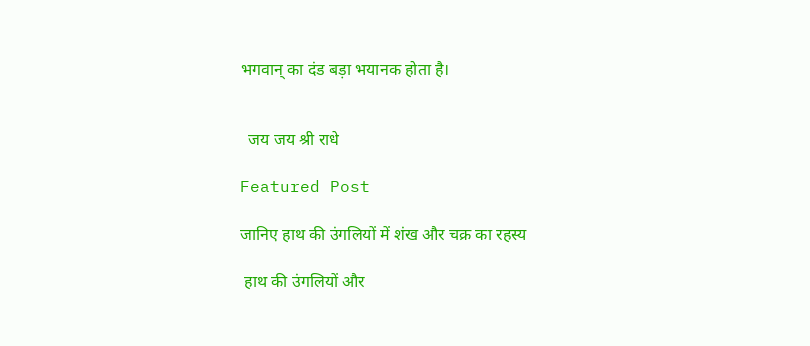भगवान् का दंड बड़ा भयानक होता है।


  जय जय श्री राधे

Featured Post

जानिए हाथ की उंगलियों में शंख और चक्र का रहस्य

 हाथ की उंगलियों और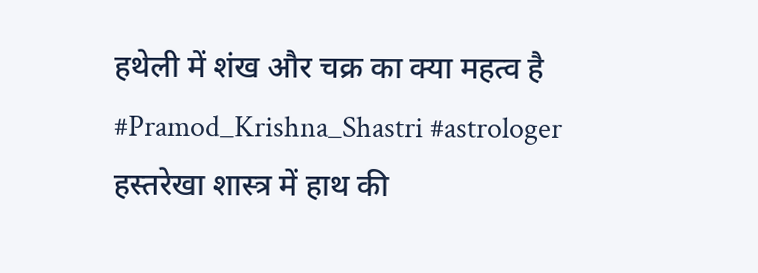हथेली में शंख और चक्र का क्या महत्व है #Pramod_Krishna_Shastri #astrologer  हस्तरेखा शास्त्र में हाथ की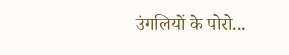उंगलियों के पोरो...